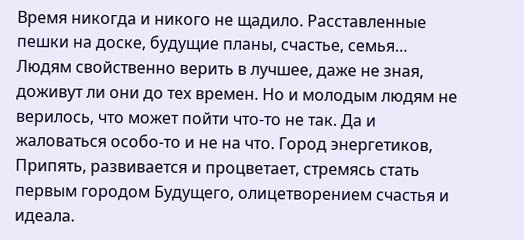Время никогда и никого не щадило. Расставленные пешки на доске, будущие планы, счастье, семья… Людям свойственно верить в лучшее, даже не зная, доживут ли они до тех времен. Но и молодым людям не верилось, что может пойти что-то не так. Да и жаловаться особо-то и не на что. Город энергетиков, Припять, развивается и процветает, стремясь стать первым городом Будущего, олицетворением счастья и идеала.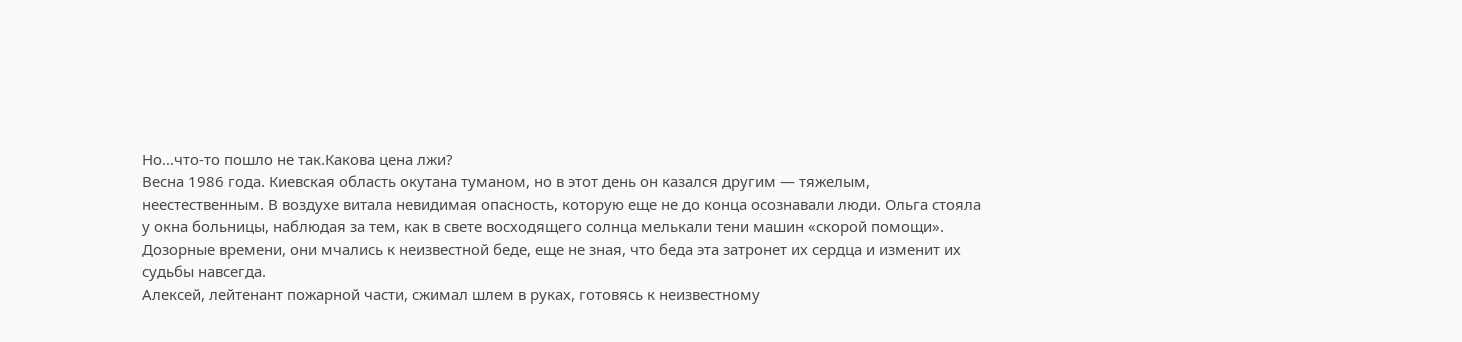Но…что-то пошло не так.Какова цена лжи?
Весна 1986 года. Киевская область окутана туманом, но в этот день он казался другим — тяжелым, неестественным. В воздухе витала невидимая опасность, которую еще не до конца осознавали люди. Ольга стояла у окна больницы, наблюдая за тем, как в свете восходящего солнца мелькали тени машин «скорой помощи». Дозорные времени, они мчались к неизвестной беде, еще не зная, что беда эта затронет их сердца и изменит их судьбы навсегда.
Алексей, лейтенант пожарной части, сжимал шлем в руках, готовясь к неизвестному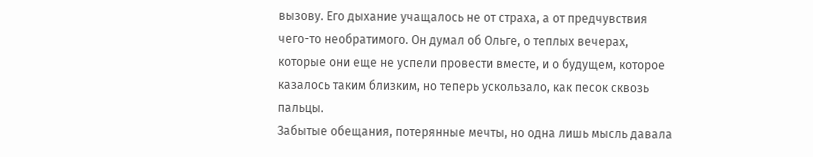вызову. Его дыхание учащалось не от страха, а от предчувствия чего-то необратимого. Он думал об Ольге, о теплых вечерах, которые они еще не успели провести вместе, и о будущем, которое казалось таким близким, но теперь ускользало, как песок сквозь пальцы.
Забытые обещания, потерянные мечты, но одна лишь мысль давала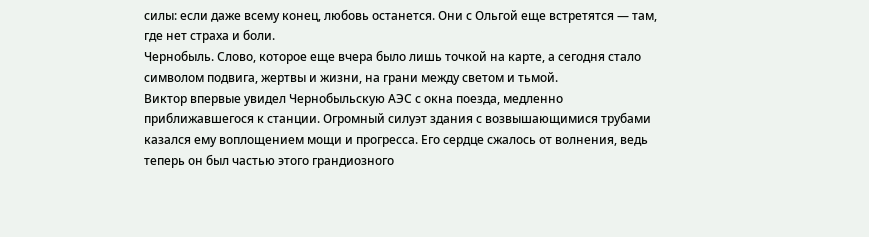силы: если даже всему конец, любовь останется. Они с Ольгой еще встретятся — там, где нет страха и боли.
Чернобыль. Слово, которое еще вчера было лишь точкой на карте, а сегодня стало символом подвига, жертвы и жизни, на грани между светом и тьмой.
Виктор впервые увидел Чернобыльскую АЭС с окна поезда, медленно приближавшегося к станции. Огромный силуэт здания с возвышающимися трубами казался ему воплощением мощи и прогресса. Его сердце сжалось от волнения, ведь теперь он был частью этого грандиозного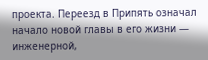проекта. Переезд в Припять означал начало новой главы в его жизни — инженерной,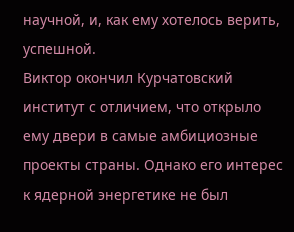научной, и, как ему хотелось верить, успешной.
Виктор окончил Курчатовский институт с отличием, что открыло ему двери в самые амбициозные проекты страны. Однако его интерес к ядерной энергетике не был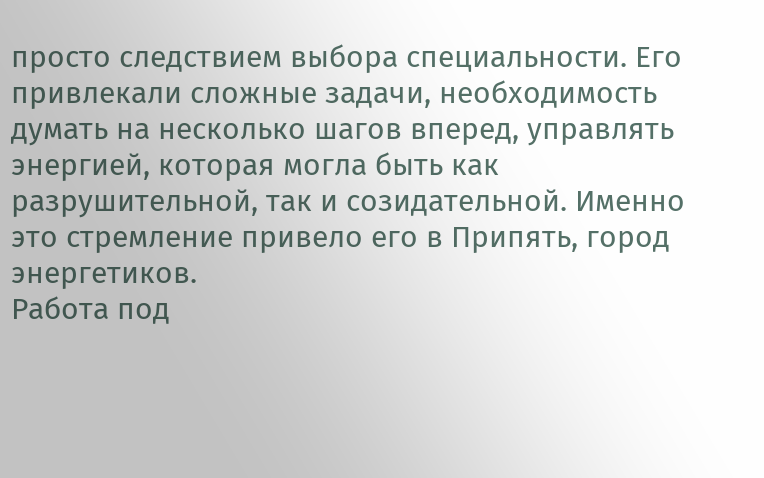просто следствием выбора специальности. Его привлекали сложные задачи, необходимость думать на несколько шагов вперед, управлять энергией, которая могла быть как разрушительной, так и созидательной. Именно это стремление привело его в Припять, город энергетиков.
Работа под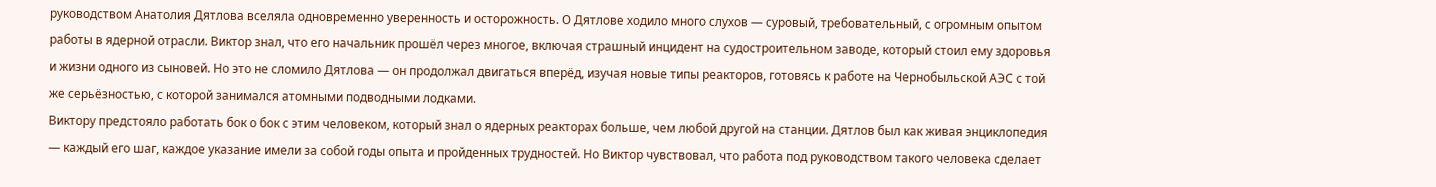руководством Анатолия Дятлова вселяла одновременно уверенность и осторожность. О Дятлове ходило много слухов — суровый, требовательный, с огромным опытом работы в ядерной отрасли. Виктор знал, что его начальник прошёл через многое, включая страшный инцидент на судостроительном заводе, который стоил ему здоровья и жизни одного из сыновей. Но это не сломило Дятлова — он продолжал двигаться вперёд, изучая новые типы реакторов, готовясь к работе на Чернобыльской АЭС с той же серьёзностью, с которой занимался атомными подводными лодками.
Виктору предстояло работать бок о бок с этим человеком, который знал о ядерных реакторах больше, чем любой другой на станции. Дятлов был как живая энциклопедия — каждый его шаг, каждое указание имели за собой годы опыта и пройденных трудностей. Но Виктор чувствовал, что работа под руководством такого человека сделает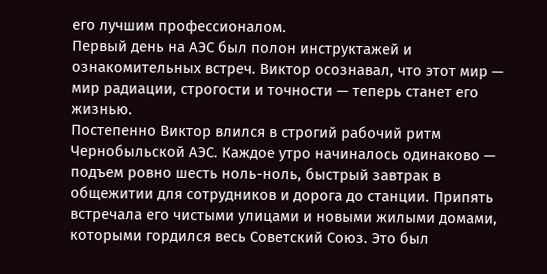его лучшим профессионалом.
Первый день на АЭС был полон инструктажей и ознакомительных встреч. Виктор осознавал, что этот мир — мир радиации, строгости и точности — теперь станет его жизнью.
Постепенно Виктор влился в строгий рабочий ритм Чернобыльской АЭС. Каждое утро начиналось одинаково — подъем ровно шесть ноль-ноль, быстрый завтрак в общежитии для сотрудников и дорога до станции. Припять встречала его чистыми улицами и новыми жилыми домами, которыми гордился весь Советский Союз. Это был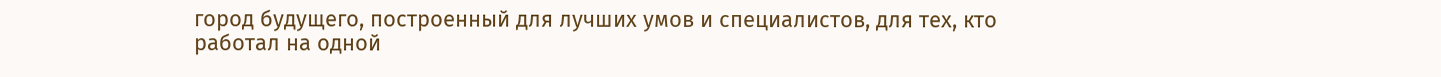город будущего, построенный для лучших умов и специалистов, для тех, кто работал на одной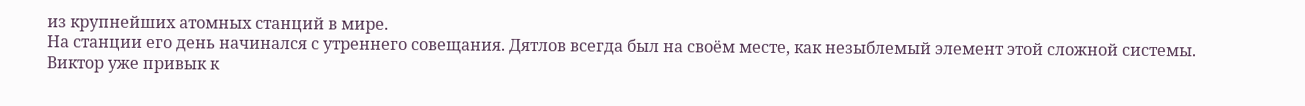из крупнейших атомных станций в мире.
На станции его день начинался с утреннего совещания. Дятлов всегда был на своём месте, как незыблемый элемент этой сложной системы. Виктор уже привык к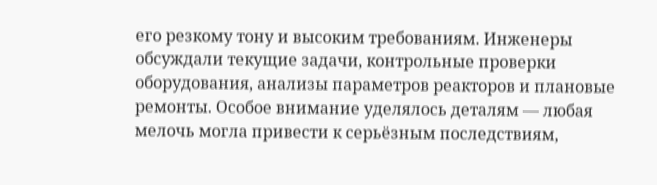его резкому тону и высоким требованиям. Инженеры обсуждали текущие задачи, контрольные проверки оборудования, анализы параметров реакторов и плановые ремонты. Особое внимание уделялось деталям — любая мелочь могла привести к серьёзным последствиям,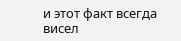и этот факт всегда висел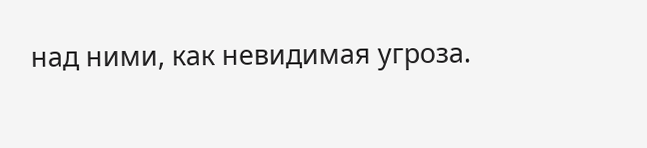над ними, как невидимая угроза.